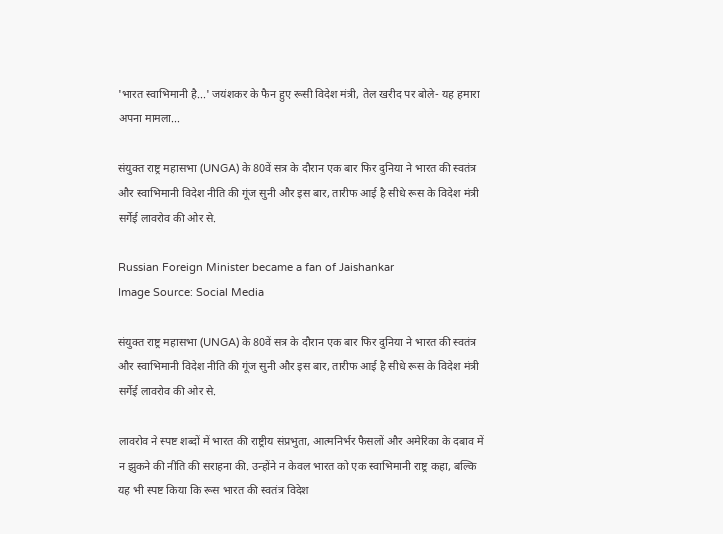'भारत स्वाभिमानी है...' जयंशकर के फैन हुए रूसी विदेश मंत्री, तेल खरीद पर बोले- यह हमारा अपना मामला...

संयुक्त राष्ट्र महासभा (UNGA) के 80वें सत्र के दौरान एक बार फिर दुनिया ने भारत की स्वतंत्र और स्वाभिमानी विदेश नीति की गूंज सुनी और इस बार, तारीफ आई है सीधे रूस के विदेश मंत्री सर्गेई लावरोव की ओर से.

Russian Foreign Minister became a fan of Jaishankar
Image Source: Social Media

संयुक्त राष्ट्र महासभा (UNGA) के 80वें सत्र के दौरान एक बार फिर दुनिया ने भारत की स्वतंत्र और स्वाभिमानी विदेश नीति की गूंज सुनी और इस बार, तारीफ आई है सीधे रूस के विदेश मंत्री सर्गेई लावरोव की ओर से.

लावरोव ने स्पष्ट शब्दों में भारत की राष्ट्रीय संप्रभुता, आत्मनिर्भर फैसलों और अमेरिका के दबाव में न झुकने की नीति की सराहना की. उन्होंने न केवल भारत को एक स्वाभिमानी राष्ट्र कहा, बल्कि यह भी स्पष्ट किया कि रूस भारत की स्वतंत्र विदेश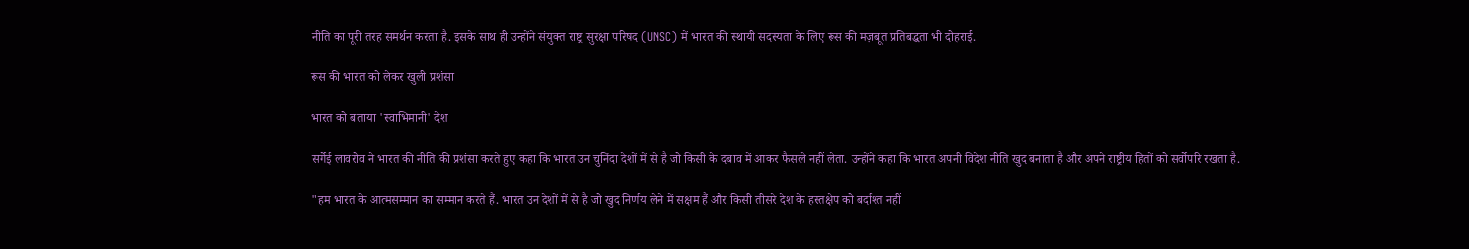नीति का पूरी तरह समर्थन करता है. इसके साथ ही उन्होंने संयुक्त राष्ट्र सुरक्षा परिषद (UNSC) में भारत की स्थायी सदस्यता के लिए रूस की मज़बूत प्रतिबद्धता भी दोहराई.

रूस की भारत को लेकर खुली प्रशंसा

भारत को बताया 'स्वाभिमानी' देश

सर्गेई लावरोव ने भारत की नीति की प्रशंसा करते हुए कहा कि भारत उन चुनिंदा देशों में से है जो किसी के दबाव में आकर फैसले नहीं लेता. उन्होंने कहा कि भारत अपनी विदेश नीति खुद बनाता है और अपने राष्ट्रीय हितों को सर्वोपरि रखता है.

"हम भारत के आत्मसम्मान का सम्मान करते हैं. भारत उन देशों में से है जो खुद निर्णय लेने में सक्षम हैं और किसी तीसरे देश के हस्तक्षेप को बर्दाश्त नहीं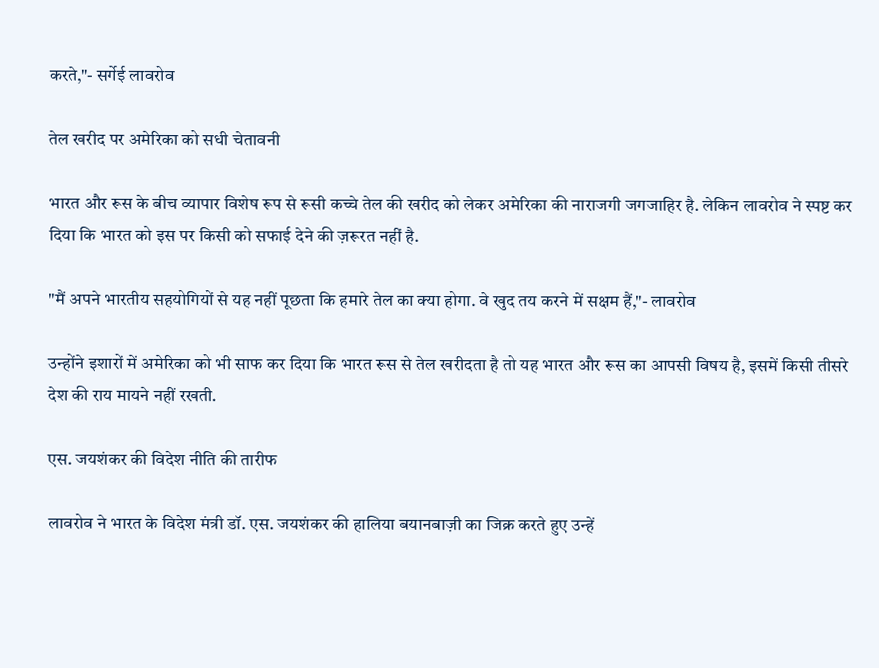करते,"- सर्गेई लावरोव

तेल खरीद पर अमेरिका को सधी चेतावनी

भारत और रूस के बीच व्यापार विशेष रूप से रूसी कच्चे तेल की खरीद को लेकर अमेरिका की नाराजगी जगजाहिर है. लेकिन लावरोव ने स्पष्ट कर दिया कि भारत को इस पर किसी को सफाई देने की ज़रूरत नहीं है.

"मैं अपने भारतीय सहयोगियों से यह नहीं पूछता कि हमारे तेल का क्या होगा. वे खुद तय करने में सक्षम हैं,"- लावरोव

उन्होंने इशारों में अमेरिका को भी साफ कर दिया कि भारत रूस से तेल खरीदता है तो यह भारत और रूस का आपसी विषय है, इसमें किसी तीसरे देश की राय मायने नहीं रखती.

एस. जयशंकर की विदेश नीति की तारीफ

लावरोव ने भारत के विदेश मंत्री डॉ. एस. जयशंकर की हालिया बयानबाज़ी का जिक्र करते हुए उन्हें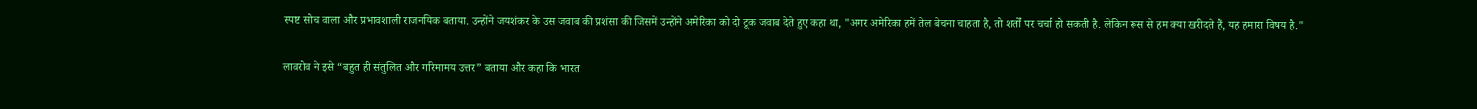स्पष्ट सोच वाला और प्रभावशाली राजनयिक बताया. उन्होंने जयशंकर के उस जवाब की प्रशंसा की जिसमें उन्होंने अमेरिका को दो टूक जवाब देते हुए कहा था, "अगर अमेरिका हमें तेल बेचना चाहता है, तो शर्तों पर चर्चा हो सकती है. लेकिन रूस से हम क्या खरीदते हैं, यह हमारा विषय है."

लावरोव ने इसे “बहुत ही संतुलित और गरिमामय उत्तर” बताया और कहा कि भारत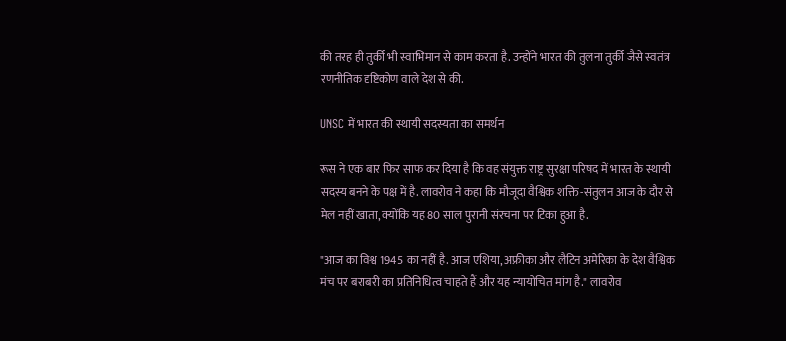की तरह ही तुर्की भी स्वाभिमान से काम करता है. उन्होंने भारत की तुलना तुर्की जैसे स्वतंत्र रणनीतिक दृष्टिकोण वाले देश से की.

UNSC में भारत की स्थायी सदस्यता का समर्थन

रूस ने एक बार फिर साफ कर दिया है कि वह संयुक्त राष्ट्र सुरक्षा परिषद में भारत के स्थायी सदस्य बनने के पक्ष में है. लावरोव ने कहा कि मौजूदा वैश्विक शक्ति-संतुलन आज के दौर से मेल नहीं खाता, क्योंकि यह 80 साल पुरानी संरचना पर टिका हुआ है.

"आज का विश्व 1945 का नहीं है. आज एशिया, अफ्रीका और लैटिन अमेरिका के देश वैश्विक मंच पर बराबरी का प्रतिनिधित्व चाहते हैं और यह न्यायोचित मांग है." लावरोव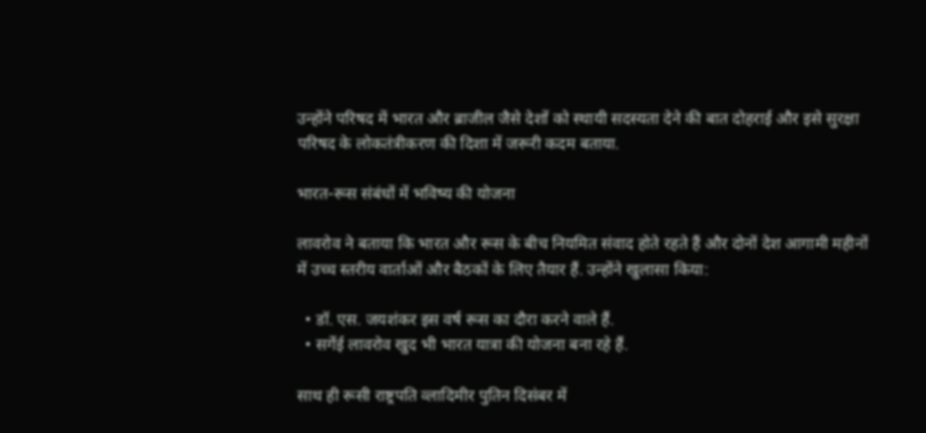उन्होंने परिषद में भारत और ब्राजील जैसे देशों को स्थायी सदस्यता देने की बात दोहराई और इसे सुरक्षा परिषद के लोकतंत्रीकरण की दिशा में जरूरी कदम बताया.

भारत-रूस संबंधों में भविष्य की योजना

लावरोव ने बताया कि भारत और रूस के बीच नियमित संवाद होते रहते हैं और दोनों देश आगामी महीनों में उच्च स्तरीय वार्ताओं और बैठकों के लिए तैयार हैं. उन्होंने खुलासा किया:

  • डॉ. एस. जयशंकर इस वर्ष रूस का दौरा करने वाले हैं.
  • सर्गेई लावरोव खुद भी भारत यात्रा की योजना बना रहे हैं.

साथ ही रूसी राष्ट्रपति व्लादिमीर पुतिन दिसंबर में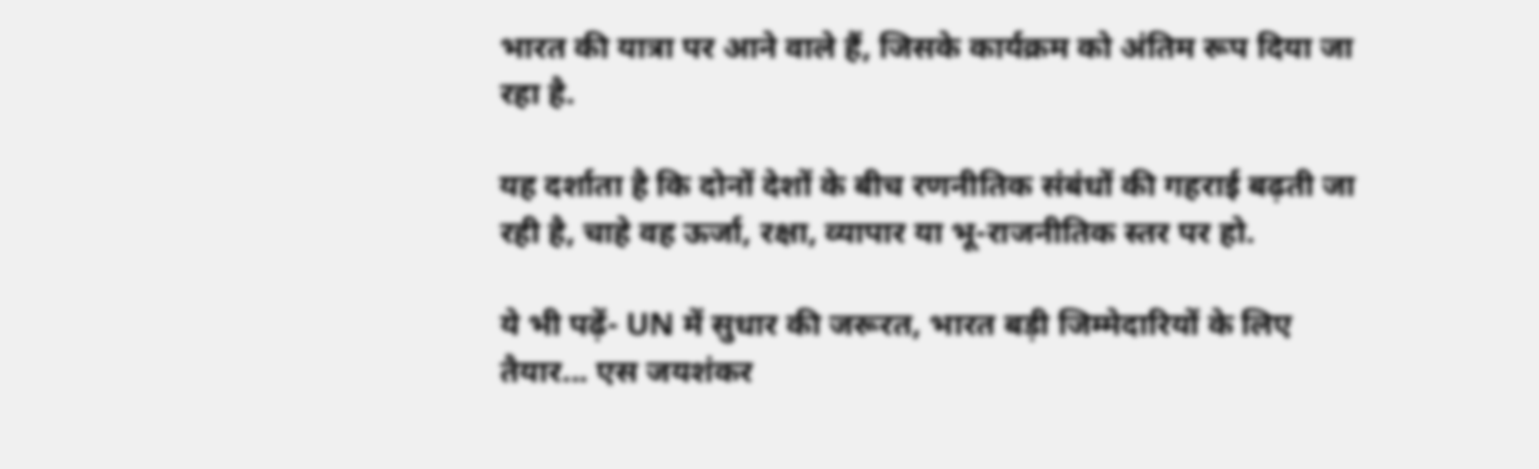भारत की यात्रा पर आने वाले हैं, जिसके कार्यक्रम को अंतिम रूप दिया जा रहा है.

यह दर्शाता है कि दोनों देशों के बीच रणनीतिक संबंधों की गहराई बढ़ती जा रही है, चाहे वह ऊर्जा, रक्षा, व्यापार या भू-राजनीतिक स्तर पर हो.

ये भी पढ़ें- UN में सुधार की जरूरत, भारत बड़ी जिम्मेदारियों के लिए तैयार... एस जयशंकर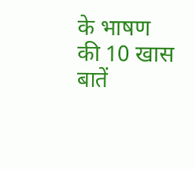के भाषण की 10 खास बातें